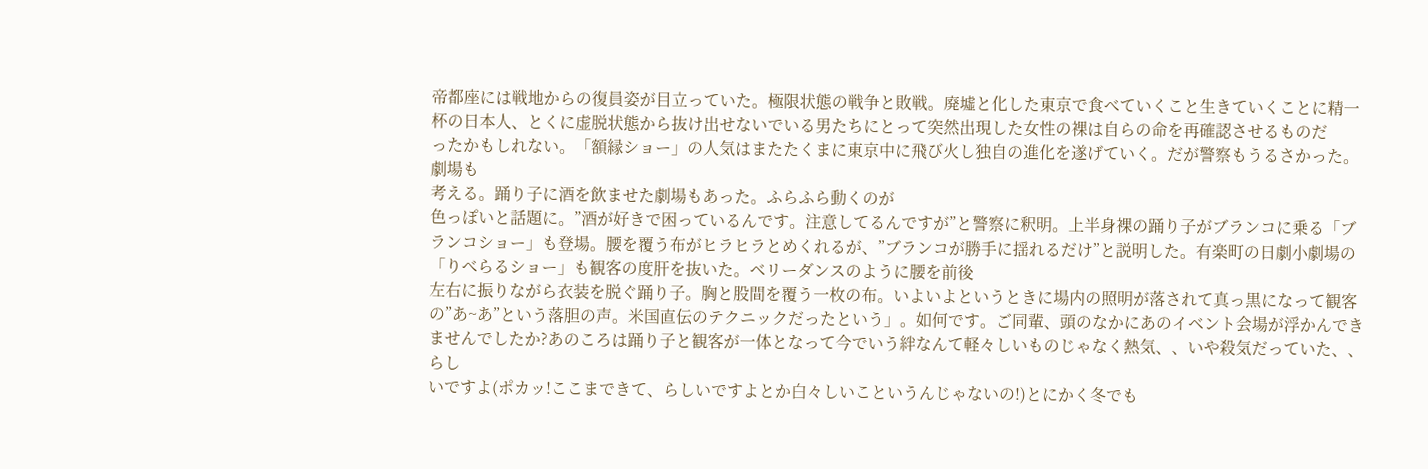帝都座には戦地からの復員姿が目立っていた。極限状態の戦争と敗戦。廃墟と化した東京で食べていくこと生きていくことに精一杯の日本人、とくに虚脱状態から抜け出せないでいる男たちにとって突然出現した女性の裸は自らの命を再確認させるものだ
ったかもしれない。「額縁ショー」の人気はまたたくまに東京中に飛び火し独自の進化を遂げていく。だが警察もうるさかった。劇場も
考える。踊り子に酒を飲ませた劇場もあった。ふらふら動くのが
色っぽいと話題に。”酒が好きで困っているんです。注意してるんですが”と警察に釈明。上半身裸の踊り子がブランコに乗る「ブランコショー」も登場。腰を覆う布がヒラヒラとめくれるが、”ブランコが勝手に揺れるだけ”と説明した。有楽町の日劇小劇場の「りべらるショー」も観客の度肝を抜いた。ベリーダンスのように腰を前後
左右に振りながら衣装を脱ぐ踊り子。胸と股間を覆う一枚の布。いよいよというときに場内の照明が落されて真っ黒になって観客
の”あ~あ”という落胆の声。米国直伝のテクニックだったという」。如何です。ご同輩、頭のなかにあのイベント会場が浮かんできませんでしたか?あのころは踊り子と観客が一体となって今でいう絆なんて軽々しいものじゃなく熱気、、いや殺気だっていた、、らし
いですよ(ポカッ!ここまできて、らしいですよとか白々しいこというんじゃないの!)とにかく冬でも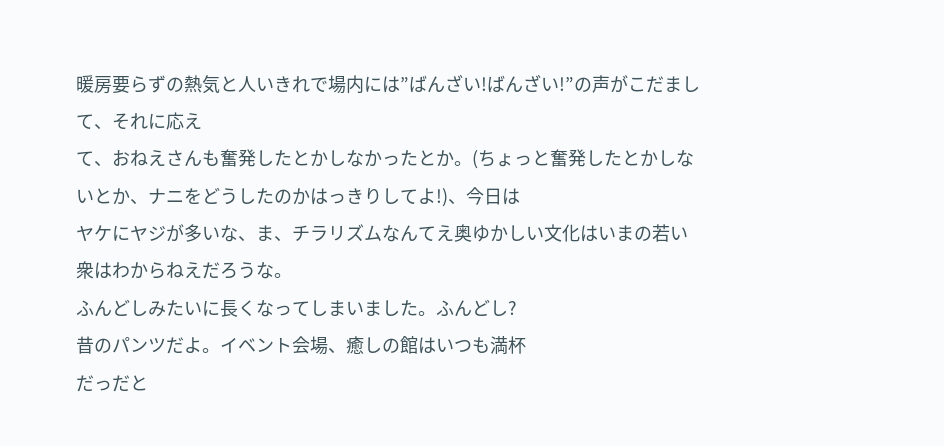暖房要らずの熱気と人いきれで場内には”ばんざい!ばんざい!”の声がこだまして、それに応え
て、おねえさんも奮発したとかしなかったとか。(ちょっと奮発したとかしないとか、ナニをどうしたのかはっきりしてよ!)、今日は
ヤケにヤジが多いな、ま、チラリズムなんてえ奥ゆかしい文化はいまの若い衆はわからねえだろうな。
ふんどしみたいに長くなってしまいました。ふんどし?
昔のパンツだよ。イベント会場、癒しの館はいつも満杯
だっだと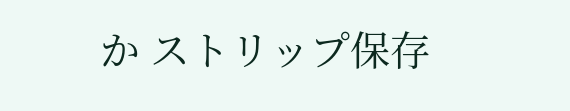か ストリップ保存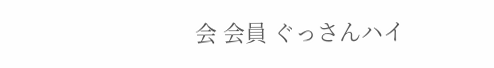会 会員 ぐっさんハイ